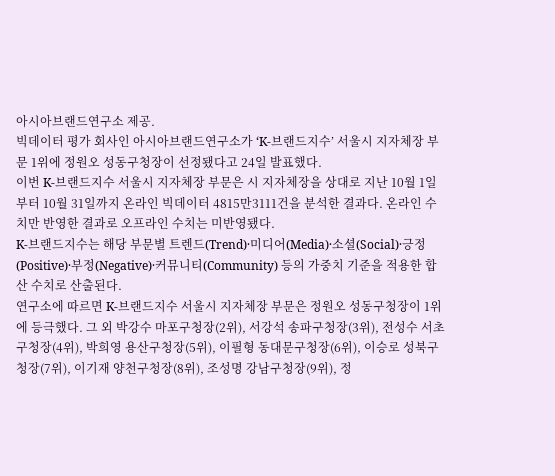아시아브랜드연구소 제공.
빅데이터 평가 회사인 아시아브랜드연구소가 ‘K-브랜드지수’ 서울시 지자체장 부문 1위에 정원오 성동구청장이 선정됐다고 24일 발표했다.
이번 K-브랜드지수 서울시 지자체장 부문은 시 지자체장을 상대로 지난 10월 1일부터 10월 31일까지 온라인 빅데이터 4815만3111건을 분석한 결과다. 온라인 수치만 반영한 결과로 오프라인 수치는 미반영됐다.
K-브랜드지수는 해당 부문별 트렌드(Trend)·미디어(Media)·소셜(Social)·긍정(Positive)·부정(Negative)·커뮤니티(Community) 등의 가중치 기준을 적용한 합산 수치로 산출된다.
연구소에 따르면 K-브랜드지수 서울시 지자체장 부문은 정원오 성동구청장이 1위에 등극했다. 그 외 박강수 마포구청장(2위), 서강석 송파구청장(3위), 전성수 서초구청장(4위), 박희영 용산구청장(5위), 이필형 동대문구청장(6위), 이승로 성북구청장(7위), 이기재 양천구청장(8위), 조성명 강남구청장(9위), 정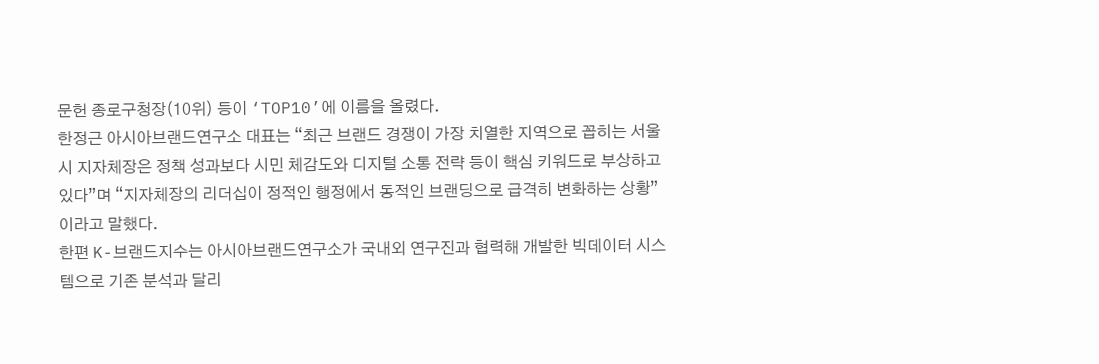문헌 종로구청장(10위) 등이 ‘TOP10’에 이름을 올렸다.
한정근 아시아브랜드연구소 대표는 “최근 브랜드 경쟁이 가장 치열한 지역으로 꼽히는 서울시 지자체장은 정책 성과보다 시민 체감도와 디지털 소통 전략 등이 핵심 키워드로 부상하고 있다”며 “지자체장의 리더십이 정적인 행정에서 동적인 브랜딩으로 급격히 변화하는 상황”이라고 말했다.
한편 K-브랜드지수는 아시아브랜드연구소가 국내외 연구진과 협력해 개발한 빅데이터 시스템으로 기존 분석과 달리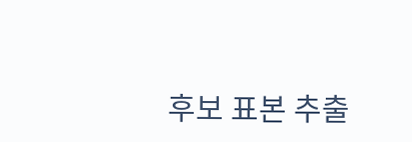후보 표본 추출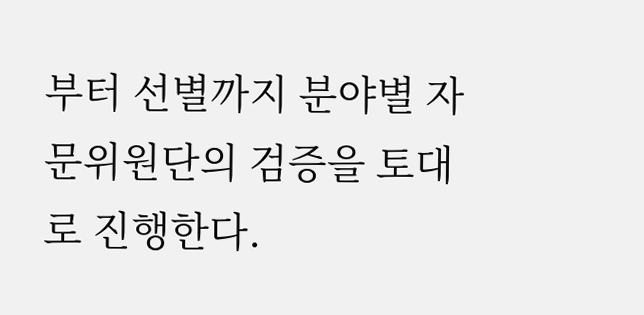부터 선별까지 분야별 자문위원단의 검증을 토대로 진행한다.